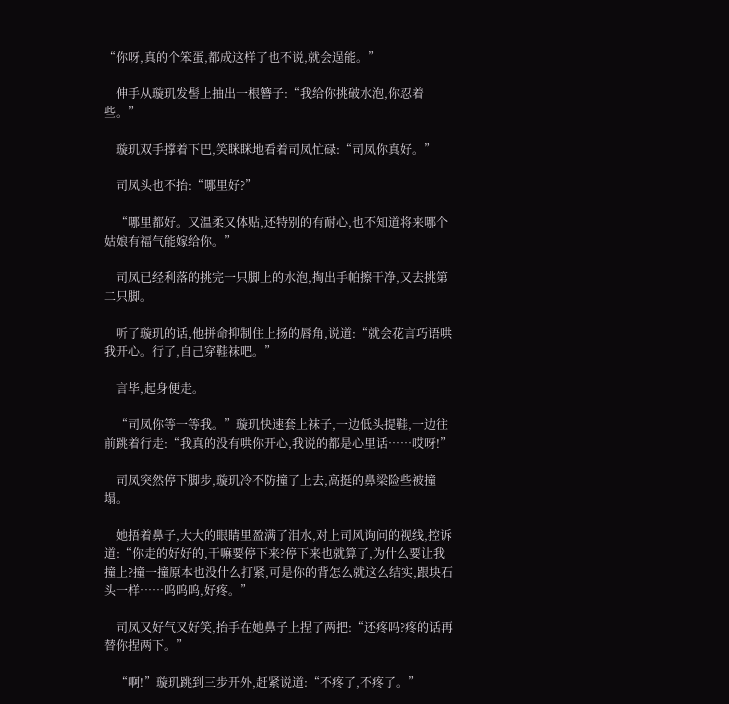“你呀,真的个笨蛋,都成这样了也不说,就会逞能。”

    伸手从璇玑发髻上抽出一根簪子:“我给你挑破水泡,你忍着些。”

    璇玑双手撑着下巴,笑眯眯地看着司凤忙碌:“司凤你真好。”

    司凤头也不抬:“哪里好?”

    “哪里都好。又温柔又体贴,还特别的有耐心,也不知道将来哪个姑娘有福气能嫁给你。”

    司凤已经利落的挑完一只脚上的水泡,掏出手帕擦干净,又去挑第二只脚。

    听了璇玑的话,他拼命抑制住上扬的唇角,说道:“就会花言巧语哄我开心。行了,自己穿鞋袜吧。”

    言毕,起身便走。

    “司凤你等一等我。”璇玑快速套上袜子,一边低头提鞋,一边往前跳着行走:“我真的没有哄你开心,我说的都是心里话……哎呀!”

    司凤突然停下脚步,璇玑冷不防撞了上去,高挺的鼻梁险些被撞塌。

    她捂着鼻子,大大的眼睛里盈满了泪水,对上司风询问的视线,控诉道:“你走的好好的,干嘛要停下来?停下来也就算了,为什么要让我撞上?撞一撞原本也没什么打紧,可是你的背怎么就这么结实,跟块石头一样……呜呜呜,好疼。”

    司凤又好气又好笑,抬手在她鼻子上捏了两把:“还疼吗?疼的话再替你捏两下。”

    “啊!”璇玑跳到三步开外,赶紧说道:“不疼了,不疼了。”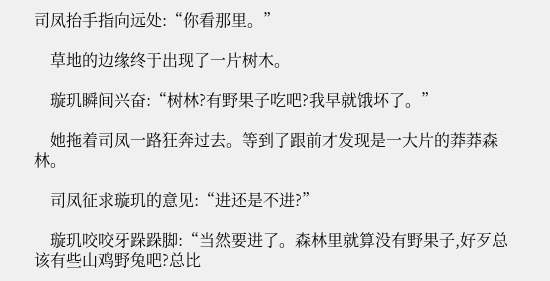司凤抬手指向远处:“你看那里。”

    草地的边缘终于出现了一片树木。

    璇玑瞬间兴奋:“树林?有野果子吃吧?我早就饿坏了。”

    她拖着司凤一路狂奔过去。等到了跟前才发现是一大片的莽莽森林。

    司凤征求璇玑的意见:“进还是不进?”

    璇玑咬咬牙跺跺脚:“当然要进了。森林里就算没有野果子,好歹总该有些山鸡野兔吧?总比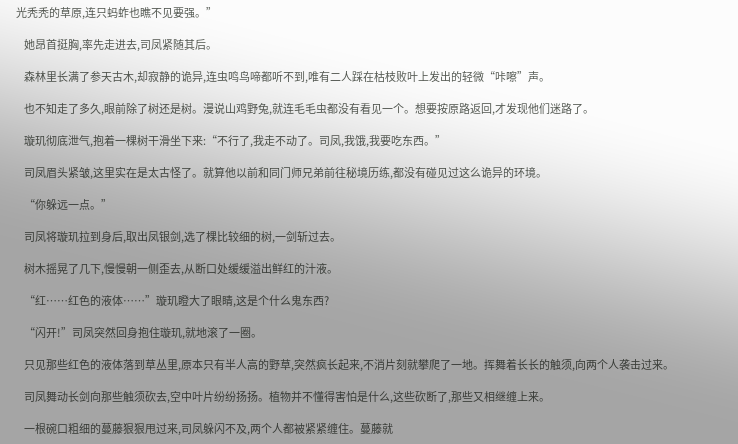光秃秃的草原,连只蚂蚱也瞧不见要强。”

    她昂首挺胸,率先走进去,司凤紧随其后。

    森林里长满了参天古木,却寂静的诡异,连虫鸣鸟啼都听不到,唯有二人踩在枯枝败叶上发出的轻微“咔嚓”声。

    也不知走了多久,眼前除了树还是树。漫说山鸡野兔,就连毛毛虫都没有看见一个。想要按原路返回,才发现他们迷路了。

    璇玑彻底泄气,抱着一棵树干滑坐下来:“不行了,我走不动了。司凤,我饿,我要吃东西。”

    司凤眉头紧皱,这里实在是太古怪了。就算他以前和同门师兄弟前往秘境历练,都没有碰见过这么诡异的环境。

    “你躲远一点。”

    司凤将璇玑拉到身后,取出凤银剑,选了棵比较细的树,一剑斩过去。

    树木摇晃了几下,慢慢朝一侧歪去,从断口处缓缓溢出鲜红的汁液。

    “红……红色的液体……”璇玑瞪大了眼睛,这是个什么鬼东西?

    “闪开!”司凤突然回身抱住璇玑,就地滚了一圈。

    只见那些红色的液体落到草丛里,原本只有半人高的野草,突然疯长起来,不消片刻就攀爬了一地。挥舞着长长的触须,向两个人袭击过来。

    司凤舞动长剑向那些触须砍去,空中叶片纷纷扬扬。植物并不懂得害怕是什么,这些砍断了,那些又相继缠上来。

    一根碗口粗细的蔓藤狠狠甩过来,司凤躲闪不及,两个人都被紧紧缠住。蔓藤就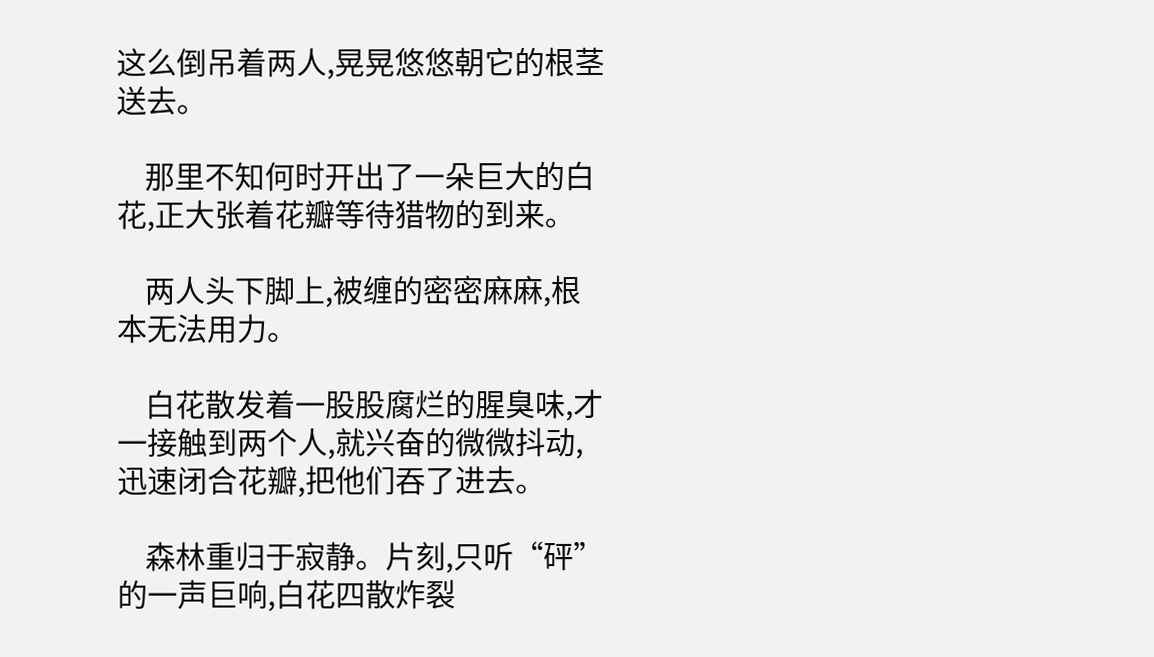这么倒吊着两人,晃晃悠悠朝它的根茎送去。

    那里不知何时开出了一朵巨大的白花,正大张着花瓣等待猎物的到来。

    两人头下脚上,被缠的密密麻麻,根本无法用力。

    白花散发着一股股腐烂的腥臭味,才一接触到两个人,就兴奋的微微抖动,迅速闭合花瓣,把他们吞了进去。

    森林重归于寂静。片刻,只听“砰”的一声巨响,白花四散炸裂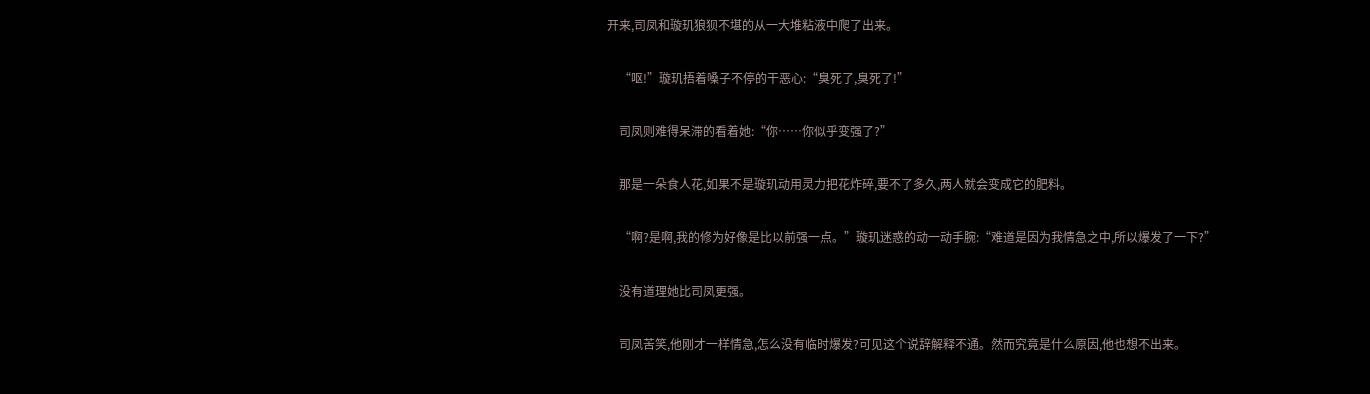开来,司凤和璇玑狼狈不堪的从一大堆粘液中爬了出来。

    “呕!”璇玑捂着嗓子不停的干恶心:“臭死了,臭死了!”

    司凤则难得呆滞的看着她:“你……你似乎变强了?”

    那是一朵食人花,如果不是璇玑动用灵力把花炸碎,要不了多久,两人就会变成它的肥料。

    “啊?是啊,我的修为好像是比以前强一点。”璇玑迷惑的动一动手腕:“难道是因为我情急之中,所以爆发了一下?”

    没有道理她比司凤更强。

    司凤苦笑,他刚才一样情急,怎么没有临时爆发?可见这个说辞解释不通。然而究竟是什么原因,他也想不出来。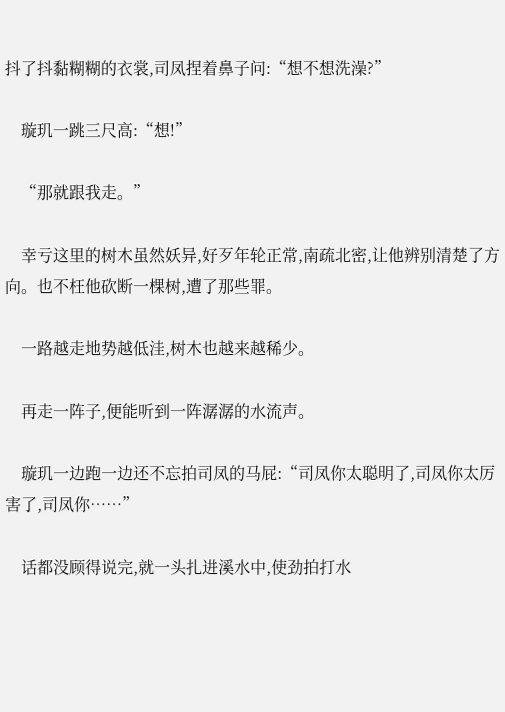抖了抖黏糊糊的衣裳,司凤捏着鼻子问:“想不想洗澡?”

    璇玑一跳三尺高:“想!”

    “那就跟我走。”

    幸亏这里的树木虽然妖异,好歹年轮正常,南疏北密,让他辨别清楚了方向。也不枉他砍断一棵树,遭了那些罪。

    一路越走地势越低洼,树木也越来越稀少。

    再走一阵子,便能听到一阵潺潺的水流声。

    璇玑一边跑一边还不忘拍司凤的马屁:“司凤你太聪明了,司凤你太厉害了,司凤你……”

    话都没顾得说完,就一头扎进溪水中,使劲拍打水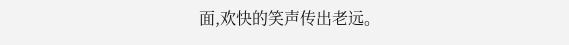面,欢快的笑声传出老远。